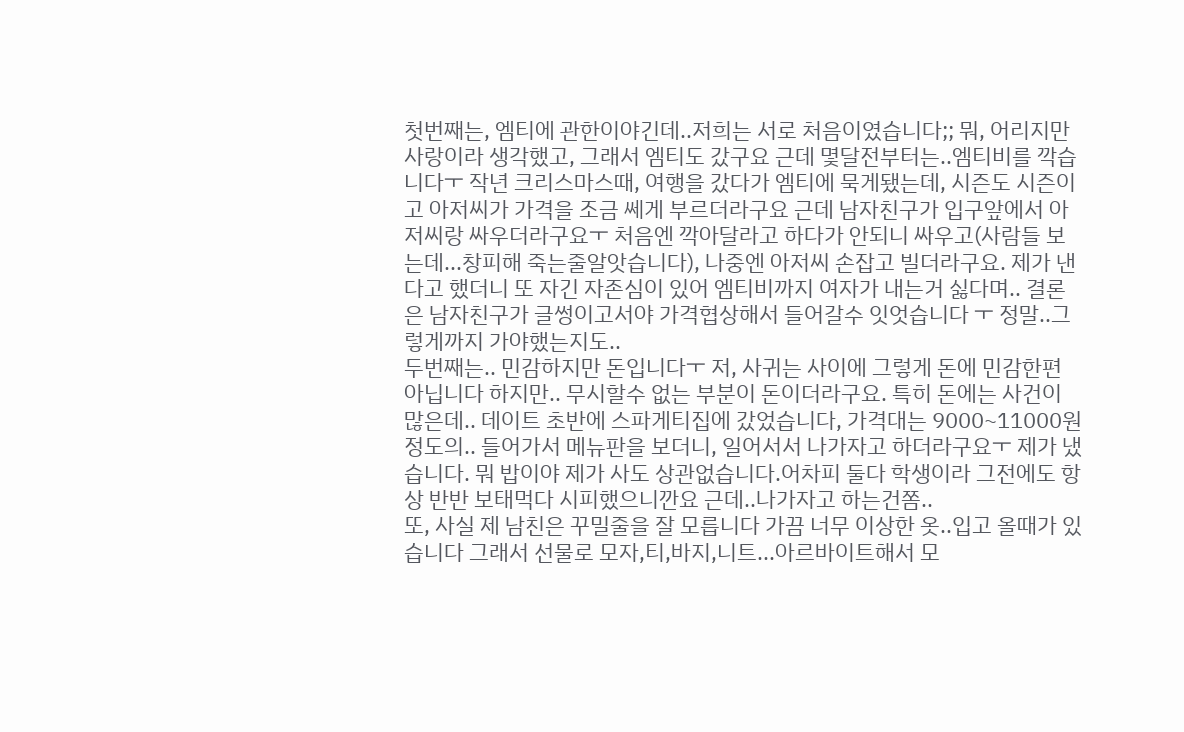첫번째는, 엠티에 관한이야긴데..저희는 서로 처음이였습니다;; 뭐, 어리지만 사랑이라 생각했고, 그래서 엠티도 갔구요 근데 몇달전부터는..엠티비를 깍습니다ㅜ 작년 크리스마스때, 여행을 갔다가 엠티에 묵게됐는데, 시즌도 시즌이고 아저씨가 가격을 조금 쎄게 부르더라구요 근데 남자친구가 입구앞에서 아저씨랑 싸우더라구요ㅜ 처음엔 깍아달라고 하다가 안되니 싸우고(사람들 보는데...창피해 죽는줄알앗습니다), 나중엔 아저씨 손잡고 빌더라구요. 제가 낸다고 했더니 또 자긴 자존심이 있어 엠티비까지 여자가 내는거 싫다며.. 결론은 남자친구가 글썽이고서야 가격협상해서 들어갈수 잇엇습니다 ㅜ 정말..그렇게까지 가야했는지도..
두번째는.. 민감하지만 돈입니다ㅜ 저, 사귀는 사이에 그렇게 돈에 민감한편 아닙니다 하지만.. 무시할수 없는 부분이 돈이더라구요. 특히 돈에는 사건이 많은데.. 데이트 초반에 스파게티집에 갔었습니다, 가격대는 9000~11000원정도의.. 들어가서 메뉴판을 보더니, 일어서서 나가자고 하더라구요ㅜ 제가 냈습니다. 뭐 밥이야 제가 사도 상관없습니다.어차피 둘다 학생이라 그전에도 항상 반반 보태먹다 시피했으니깐요 근데..나가자고 하는건쫌..
또, 사실 제 남친은 꾸밀줄을 잘 모릅니다 가끔 너무 이상한 옷..입고 올때가 있습니다 그래서 선물로 모자,티,바지,니트...아르바이트해서 모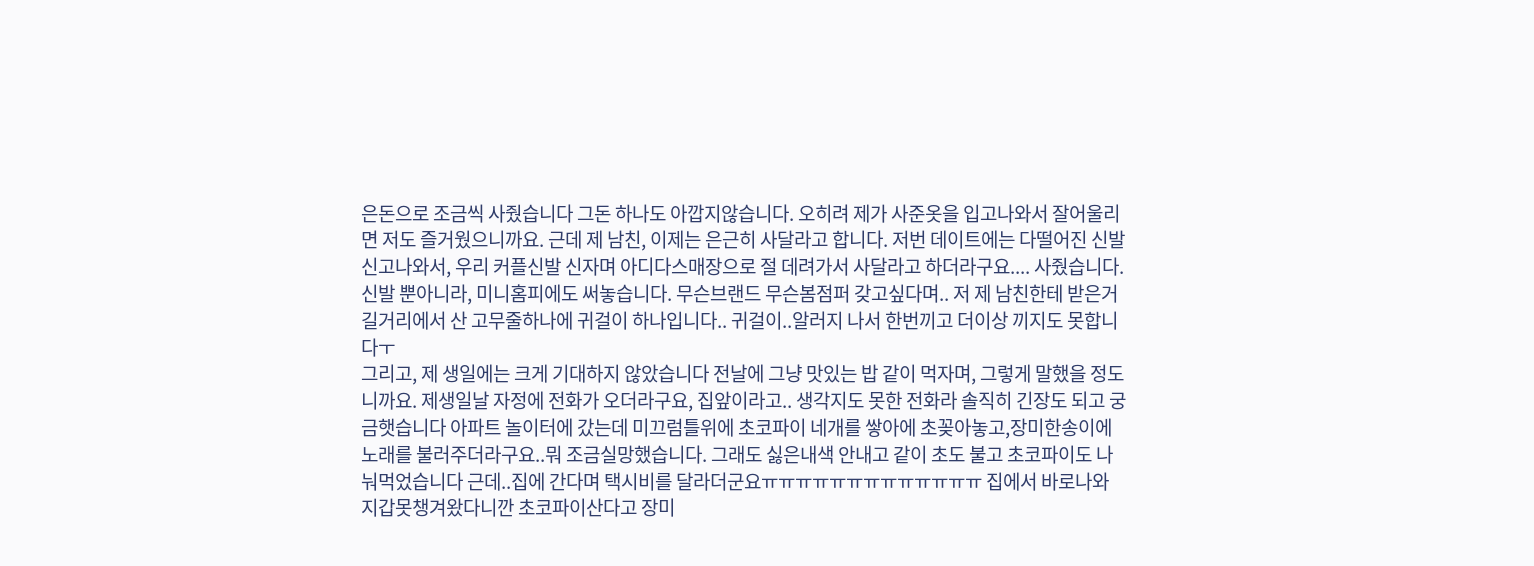은돈으로 조금씩 사줬습니다 그돈 하나도 아깝지않습니다. 오히려 제가 사준옷을 입고나와서 잘어울리면 저도 즐거웠으니까요. 근데 제 남친, 이제는 은근히 사달라고 합니다. 저번 데이트에는 다떨어진 신발신고나와서, 우리 커플신발 신자며 아디다스매장으로 절 데려가서 사달라고 하더라구요.... 사줬습니다.신발 뿐아니라, 미니홈피에도 써놓습니다. 무슨브랜드 무슨봄점퍼 갖고싶다며.. 저 제 남친한테 받은거 길거리에서 산 고무줄하나에 귀걸이 하나입니다.. 귀걸이..알러지 나서 한번끼고 더이상 끼지도 못합니다ㅜ
그리고, 제 생일에는 크게 기대하지 않았습니다 전날에 그냥 맛있는 밥 같이 먹자며, 그렇게 말했을 정도니까요. 제생일날 자정에 전화가 오더라구요, 집앞이라고.. 생각지도 못한 전화라 솔직히 긴장도 되고 궁금햇습니다 아파트 놀이터에 갔는데 미끄럼틀위에 초코파이 네개를 쌓아에 초꽂아놓고,장미한송이에 노래를 불러주더라구요..뭐 조금실망했습니다. 그래도 싫은내색 안내고 같이 초도 불고 초코파이도 나눠먹었습니다 근데..집에 간다며 택시비를 달라더군요ㅠㅠㅠㅠㅠㅠㅠㅠㅠㅠㅠㅠㅠ 집에서 바로나와 지갑못챙겨왔다니깐 초코파이산다고 장미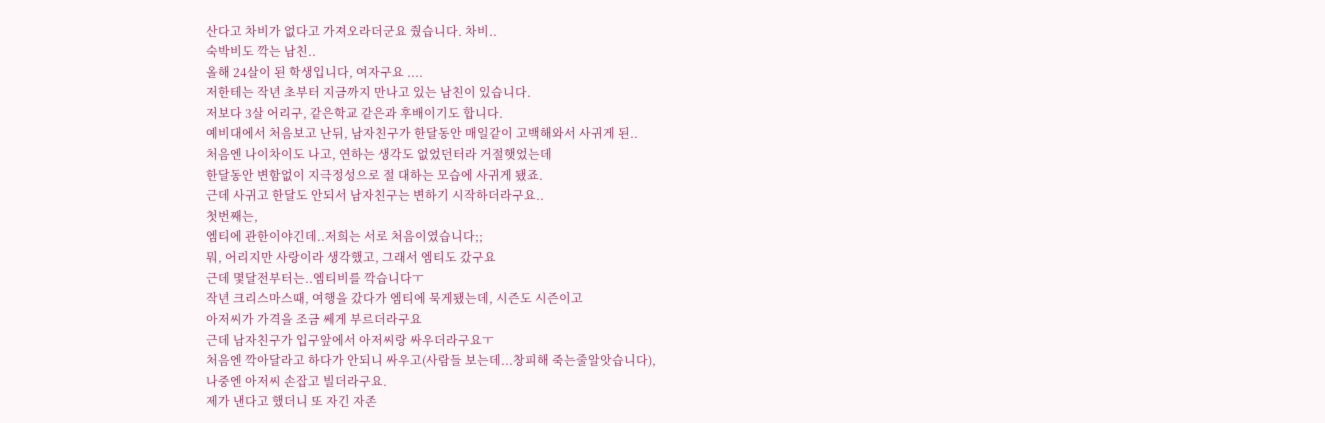산다고 차비가 없다고 가져오라더군요 줬습니다. 차비..
숙박비도 깍는 남친..
올해 24살이 된 학생입니다, 여자구요 ....
저한테는 작년 초부터 지금까지 만나고 있는 남친이 있습니다.
저보다 3살 어리구, 같은학교 같은과 후배이기도 합니다.
예비대에서 처음보고 난뒤, 남자친구가 한달동안 매일같이 고백해와서 사귀게 된..
처음엔 나이차이도 나고, 연하는 생각도 없었던터라 거절햇었는데
한달동안 변함없이 지극정성으로 절 대하는 모습에 사귀게 됐죠.
근데 사귀고 한달도 안되서 남자친구는 변하기 시작하더라구요..
첫번째는,
엠티에 관한이야긴데..저희는 서로 처음이였습니다;;
뭐, 어리지만 사랑이라 생각했고, 그래서 엠티도 갔구요
근데 몇달전부터는..엠티비를 깍습니다ㅜ
작년 크리스마스때, 여행을 갔다가 엠티에 묵게됐는데, 시즌도 시즌이고
아저씨가 가격을 조금 쎄게 부르더라구요
근데 남자친구가 입구앞에서 아저씨랑 싸우더라구요ㅜ
처음엔 깍아달라고 하다가 안되니 싸우고(사람들 보는데...창피해 죽는줄알앗습니다),
나중엔 아저씨 손잡고 빌더라구요.
제가 낸다고 했더니 또 자긴 자존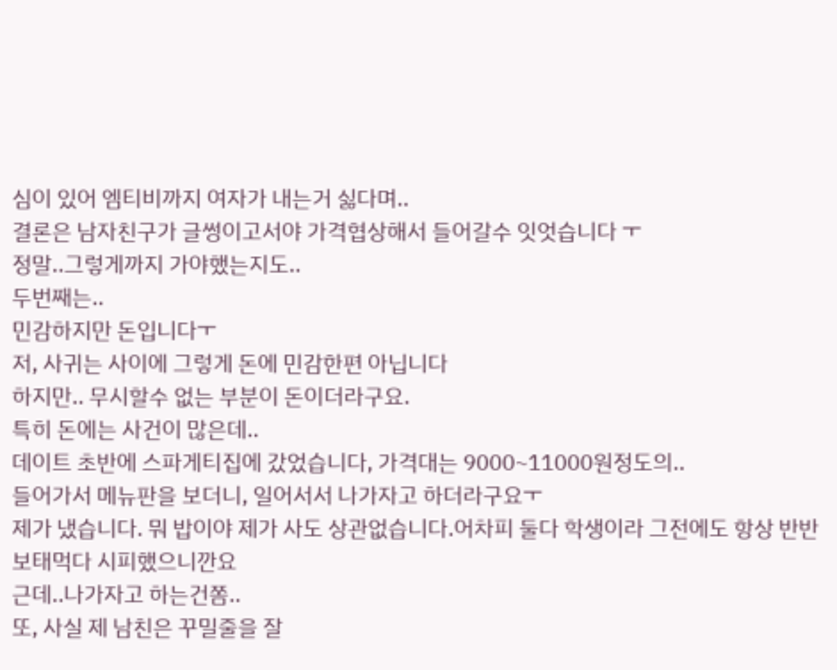심이 있어 엠티비까지 여자가 내는거 싫다며..
결론은 남자친구가 글썽이고서야 가격협상해서 들어갈수 잇엇습니다 ㅜ
정말..그렇게까지 가야했는지도..
두번째는..
민감하지만 돈입니다ㅜ
저, 사귀는 사이에 그렇게 돈에 민감한편 아닙니다
하지만.. 무시할수 없는 부분이 돈이더라구요.
특히 돈에는 사건이 많은데..
데이트 초반에 스파게티집에 갔었습니다, 가격대는 9000~11000원정도의..
들어가서 메뉴판을 보더니, 일어서서 나가자고 하더라구요ㅜ
제가 냈습니다. 뭐 밥이야 제가 사도 상관없습니다.어차피 둘다 학생이라 그전에도 항상 반반 보태먹다 시피했으니깐요
근데..나가자고 하는건쫌..
또, 사실 제 남친은 꾸밀줄을 잘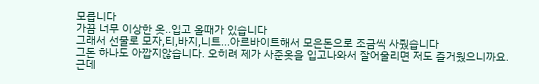모릅니다
가끔 너무 이상한 옷..입고 올때가 있습니다
그래서 선물로 모자,티,바지,니트...아르바이트해서 모은돈으로 조금씩 사줬습니다
그돈 하나도 아깝지않습니다. 오히려 제가 사준옷을 입고나와서 잘어울리면 저도 즐거웠으니까요.
근데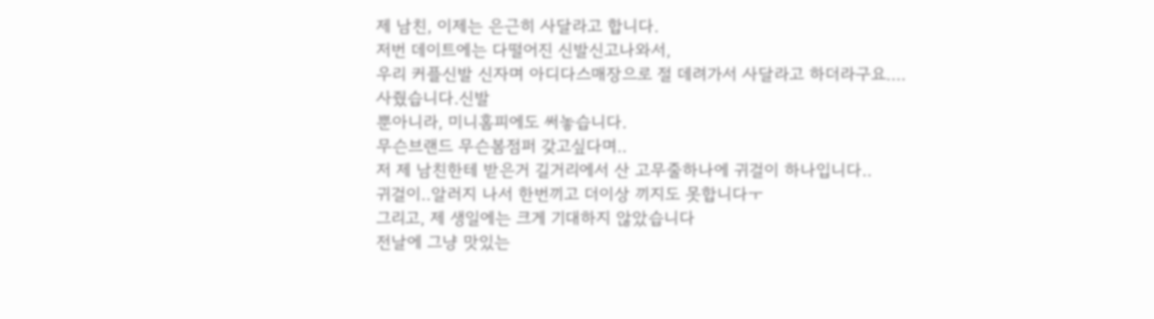제 남친, 이제는 은근히 사달라고 합니다.
저번 데이트에는 다떨어진 신발신고나와서,
우리 커플신발 신자며 아디다스매장으로 절 데려가서 사달라고 하더라구요....
사줬습니다.신발
뿐아니라, 미니홈피에도 써놓습니다.
무슨브랜드 무슨봄점퍼 갖고싶다며..
저 제 남친한테 받은거 길거리에서 산 고무줄하나에 귀걸이 하나입니다..
귀걸이..알러지 나서 한번끼고 더이상 끼지도 못합니다ㅜ
그리고, 제 생일에는 크게 기대하지 않았습니다
전날에 그냥 맛있는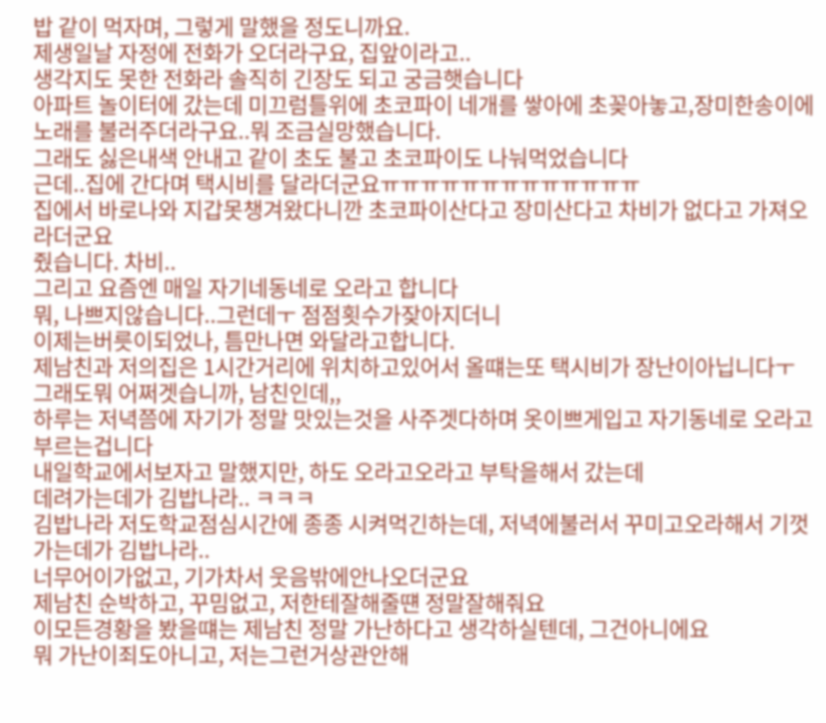밥 같이 먹자며, 그렇게 말했을 정도니까요.
제생일날 자정에 전화가 오더라구요, 집앞이라고..
생각지도 못한 전화라 솔직히 긴장도 되고 궁금햇습니다
아파트 놀이터에 갔는데 미끄럼틀위에 초코파이 네개를 쌓아에 초꽂아놓고,장미한송이에
노래를 불러주더라구요..뭐 조금실망했습니다.
그래도 싫은내색 안내고 같이 초도 불고 초코파이도 나눠먹었습니다
근데..집에 간다며 택시비를 달라더군요ㅠㅠㅠㅠㅠㅠㅠㅠㅠㅠㅠㅠㅠ
집에서 바로나와 지갑못챙겨왔다니깐 초코파이산다고 장미산다고 차비가 없다고 가져오라더군요
줬습니다. 차비..
그리고 요즘엔 매일 자기네동네로 오라고 합니다
뭐, 나쁘지않습니다..그런데ㅜ 점점횟수가잦아지더니
이제는버릇이되었나, 틈만나면 와달라고합니다.
제남친과 저의집은 1시간거리에 위치하고있어서 올떄는또 택시비가 장난이아닙니다ㅜ
그래도뭐 어쩌겟습니까, 남친인데,,
하루는 저녁쯤에 자기가 정말 맛있는것을 사주겟다하며 옷이쁘게입고 자기동네로 오라고 부르는겁니다
내일학교에서보자고 말했지만, 하도 오라고오라고 부탁을해서 갔는데
데려가는데가 김밥나라.. ㅋㅋㅋ
김밥나라 저도학교점심시간에 종종 시켜먹긴하는데, 저녁에불러서 꾸미고오라해서 기껏가는데가 김밥나라..
너무어이가없고, 기가차서 웃음밖에안나오더군요
제남친 순박하고, 꾸밈없고, 저한테잘해줄떈 정말잘해줘요
이모든경황을 봤을떄는 제남친 정말 가난하다고 생각하실텐데, 그건아니에요
뭐 가난이죄도아니고, 저는그런거상관안해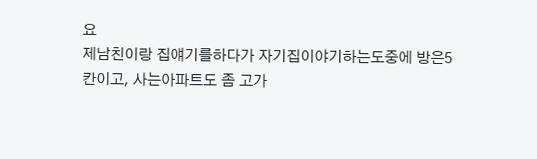요
제남친이랑 집얘기를하다가 자기집이야기하는도중에 방은5칸이고, 사는아파트도 좀 고가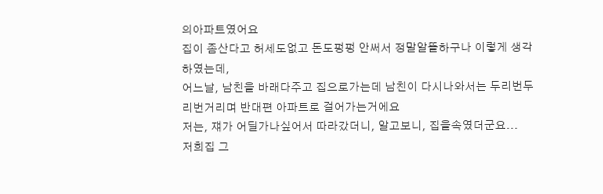의아파트였어요
집이 좀산다고 허세도없고 돈도펑펑 안써서 정말알뜰하구나 이렇게 생각하였는데,
어느날, 남친을 바래다주고 집으로가는데 남친이 다시나와서는 두리번두리번거리며 반대편 아파트로 걸어가는거에요
저는, 쟤가 어딜가나싶어서 따라갔더니, 알고보니, 집을속였더군요...
저희집 그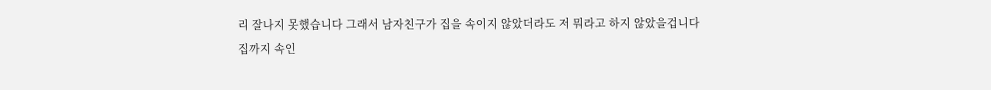리 잘나지 못했습니다 그래서 남자친구가 집을 속이지 않았더라도 저 뭐라고 하지 않았을겁니다
집까지 속인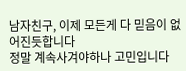남자친구, 이제 모든게 다 믿음이 없어진듯합니다
정말 계속사겨야하나 고민입니다